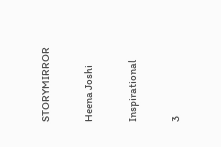STORYMIRROR

Heena Joshi

Inspirational

3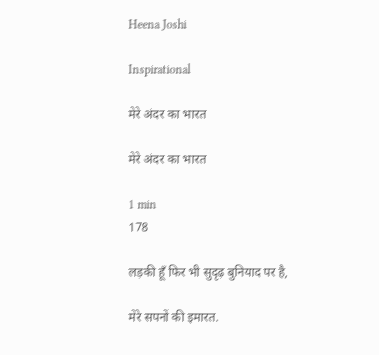Heena Joshi

Inspirational

मेरे अंदर का भारत

मेरे अंदर का भारत

1 min
178

लड़की हूँ फिर भी सुदृढ़ बुनियाद पर है,

मेरे सपनों की इमारत.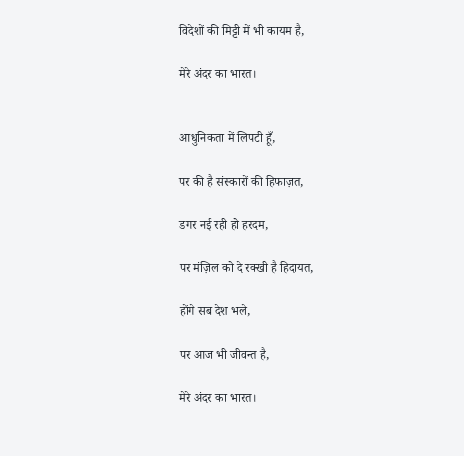विदेशों की मिट्टी में भी कायम है,

मेरे अंदर का भारत।


आधुनिकता में लिपटी हूँ,

पर की है संस्कारों की हिफाज़त,

डगर नई रही हो हरदम,

पर मंज़िल को दे रक्खी है हिदायत,

होंगे सब देश भले,

पर आज भी जीवन्त है,

मेरे अंदर का भारत।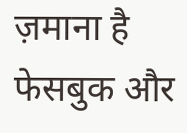ज़माना है फेसबुक और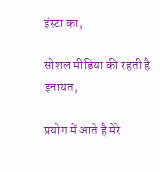इंस्टा का,

सोशल मीडिया की रहती है इनायत,

प्रयोग में आते है मेरे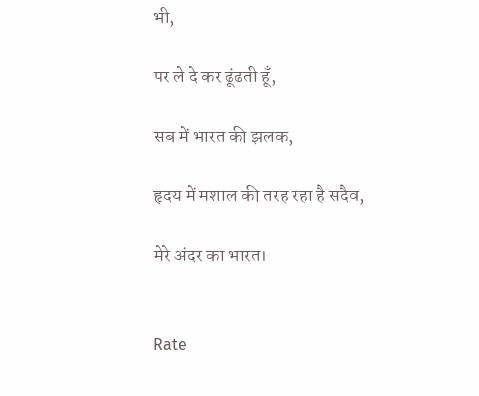भी,

पर ले दे कर ढूंढती हूँ,

सब में भारत की झलक,

हृदय में मशाल की तरह रहा है सदैव,

मेरे अंदर का भारत।


Rate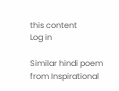this content
Log in

Similar hindi poem from Inspirational